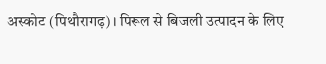अस्कोट (पिथौरागढ़)। पिरूल से बिजली उत्पादन के लिए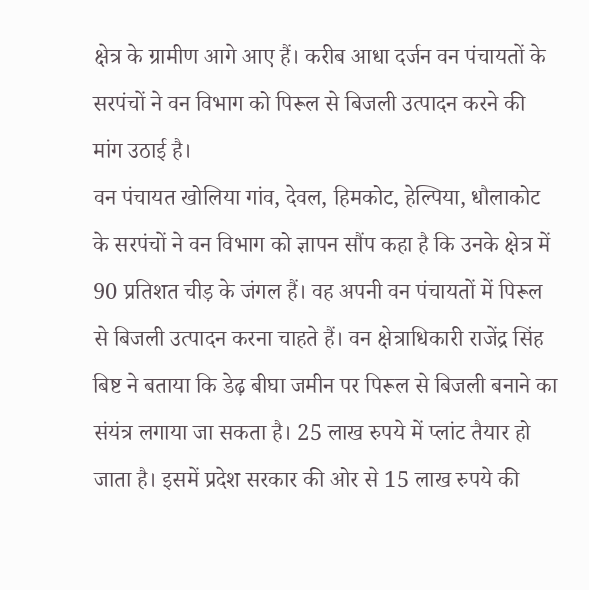क्षेत्र के ग्रामीण आगे आए हैं। करीब आधा दर्जन वन पंचायतों के सरपंचों ने वन विभाग को पिरूल से बिजली उत्पादन करने की मांग उठाई है।
वन पंचायत खोलिया गांव, देवल, हिमकोट, हेल्पिया, धौलाकोट के सरपंचों ने वन विभाग को ज्ञापन सौंप कहा है कि उनके क्षेत्र में 90 प्रतिशत चीड़ के जंगल हैं। वह अपनी वन पंचायतों में पिरूल से बिजली उत्पादन करना चाहते हैं। वन क्षेत्राधिकारी राजेंद्र सिंह बिष्ट ने बताया कि डेढ़ बीघा जमीन पर पिरूल से बिजली बनाने का संयंत्र लगाया जा सकता है। 25 लाख रुपये में प्लांट तैयार हो जाता है। इसमें प्रदेश सरकार की ओर से 15 लाख रुपये की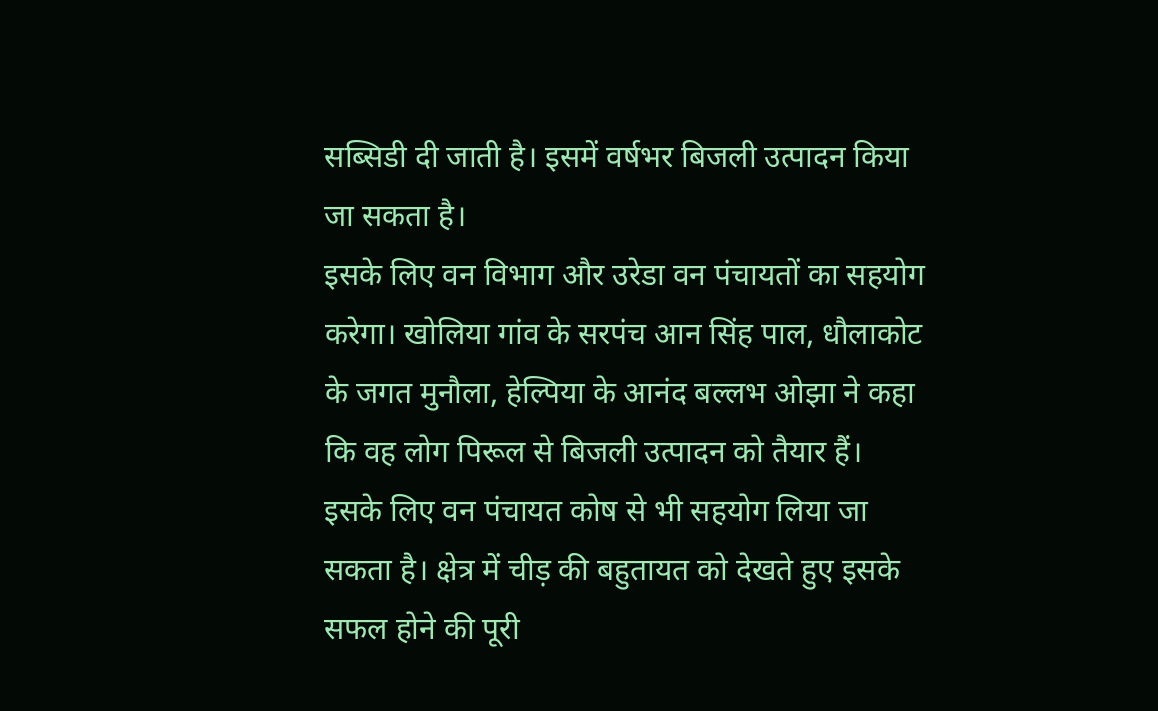सब्सिडी दी जाती है। इसमें वर्षभर बिजली उत्पादन किया जा सकता है।
इसके लिए वन विभाग और उरेडा वन पंचायतों का सहयोग करेगा। खोलिया गांव के सरपंच आन सिंह पाल, धौलाकोट के जगत मुनौला, हेल्पिया के आनंद बल्लभ ओझा ने कहा कि वह लोग पिरूल से बिजली उत्पादन को तैयार हैं। इसके लिए वन पंचायत कोष से भी सहयोग लिया जा सकता है। क्षेत्र में चीड़ की बहुतायत को देखते हुए इसके सफल होने की पूरी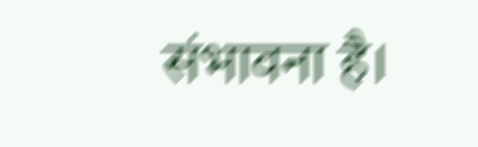संभावना है।